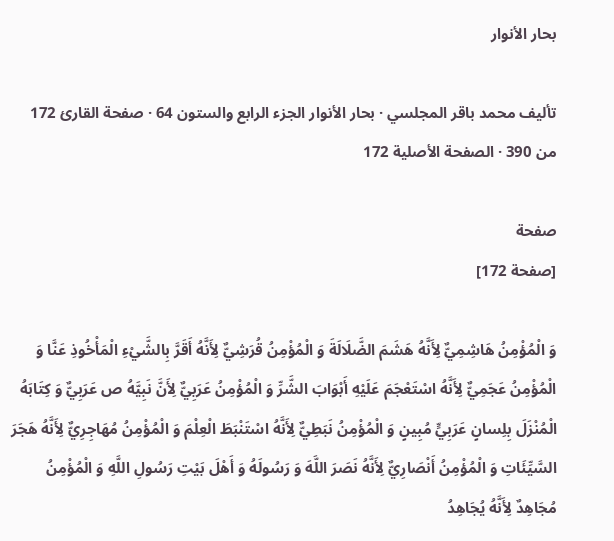بحار الأنوار

تأليف محمد باقر المجلسي · بحار الأنوار الجزء الرابع والستون 64 · صفحة القارئ 172 من 390 · الصفحة الأصلية 172

صفحة
[صفحة 172]

وَ الْمُؤْمِنُ هَاشِمِيٌّ لِأَنَّهُ هَشَمَ الضَّلَالَةَ وَ الْمُؤْمِنُ قُرَشِيٌّ لِأَنَّهُ أَقَرَّ بِالشَّيْءِ الْمَأْخُوذِ عَنَّا وَ الْمُؤْمِنُ عَجَمِيٌّ لِأَنَّهُ اسْتَعْجَمَ عَلَيْهِ أَبْوَابَ الشَّرِّ وَ الْمُؤْمِنُ عَرَبِيٌّ لِأَنَّ نَبِيَّهُ ص عَرَبِيٌّ وَ كِتَابَهُ الْمُنْزَلَ بِلِسانٍ عَرَبِيٍّ مُبِينٍ وَ الْمُؤْمِنُ نَبَطِيٌّ لِأَنَّهُ اسْتَنْبَطَ الْعِلْمَ وَ الْمُؤْمِنُ مُهَاجِرِيٌّ لِأَنَّهُ هَجَرَ السَّيِّئَاتِ وَ الْمُؤْمِنُ أَنْصَارِيٌّ لِأَنَّهُ نَصَرَ اللَّهَ وَ رَسُولَهُ وَ أَهْلَ بَيْتِ رَسُولِ اللَّهِ وَ الْمُؤْمِنُ مُجَاهِدٌ لِأَنَّهُ يُجَاهِدُ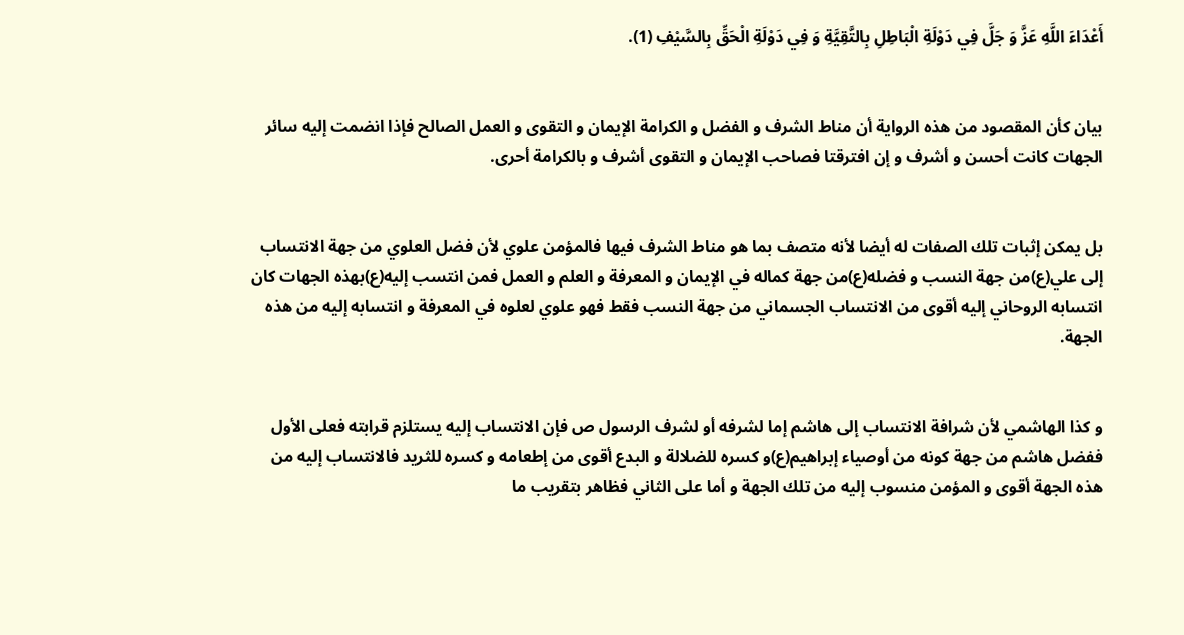أَعْدَاءَ اللَّهِ عَزَّ وَ جَلَّ فِي دَوْلَةِ الْبَاطِلِ بِالتَّقِيَّةِ وَ فِي دَوْلَةِ الْحَقِّ بِالسَّيْفِ (1).


بيان كأن المقصود من هذه الرواية أن مناط الشرف و الفضل و الكرامة الإيمان و التقوى و العمل الصالح فإذا انضمت إليه سائر الجهات كانت أحسن و أشرف و إن افترقتا فصاحب الإيمان و التقوى أشرف و بالكرامة أحرى.


بل يمكن إثبات تلك الصفات له أيضا لأنه متصف بما هو مناط الشرف فيها فالمؤمن علوي لأن فضل العلوي من جهة الانتساب إلى علي(ع)من جهة النسب و فضله(ع)من جهة كماله في الإيمان و المعرفة و العلم و العمل فمن انتسب إليه(ع)بهذه الجهات كان انتسابه الروحاني إليه أقوى من الانتساب الجسماني من جهة النسب فقط فهو علوي لعلوه في المعرفة و انتسابه إليه من هذه الجهة.


و كذا الهاشمي لأن شرافة الانتساب إلى هاشم إما لشرفه أو لشرف الرسول ص فإن الانتساب إليه يستلزم قرابته فعلى الأول ففضل هاشم من جهة كونه من أوصياء إبراهيم(ع)و كسره للضلالة و البدع أقوى من إطعامه و كسره للثريد فالانتساب إليه من هذه الجهة أقوى و المؤمن منسوب إليه من تلك الجهة و أما على الثاني فظاهر بتقريب ما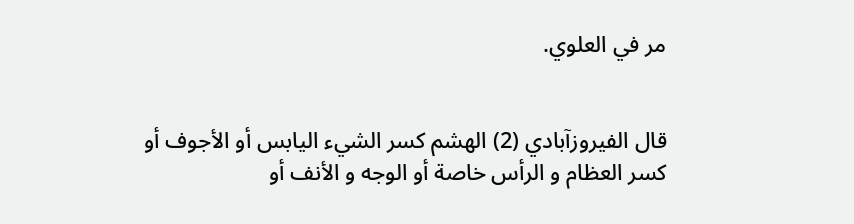مر في العلوي.


قال الفيروزآبادي (2) الهشم كسر الشيء اليابس أو الأجوف أو كسر العظام و الرأس خاصة أو الوجه و الأنف أو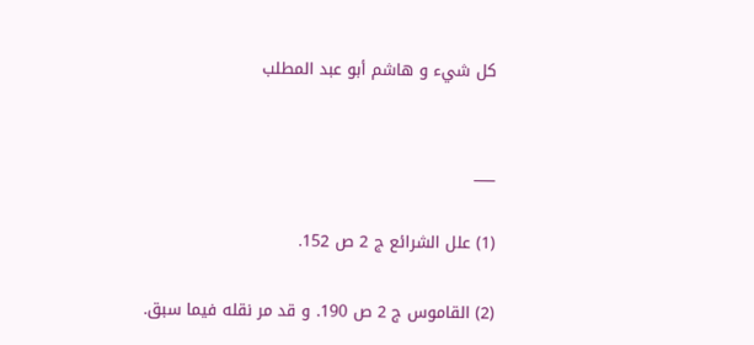كل شيء و هاشم أبو عبد المطلب


___

(1) علل الشرائع ج 2 ص 152.

(2) القاموس ج 2 ص 190. و قد مر نقله فيما سبق.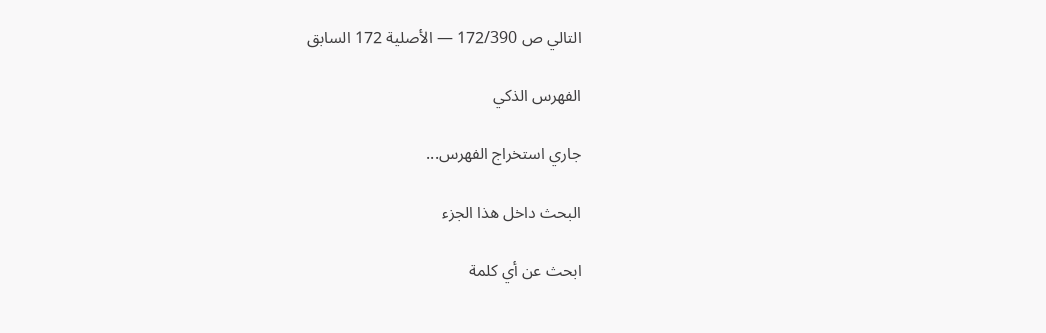التالي ص 172/390 — الأصلية 172 السابق

الفهرس الذكي

جاري استخراج الفهرس...

البحث داخل هذا الجزء

ابحث عن أي كلمة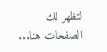لتظهر لك الصفحات هنا...